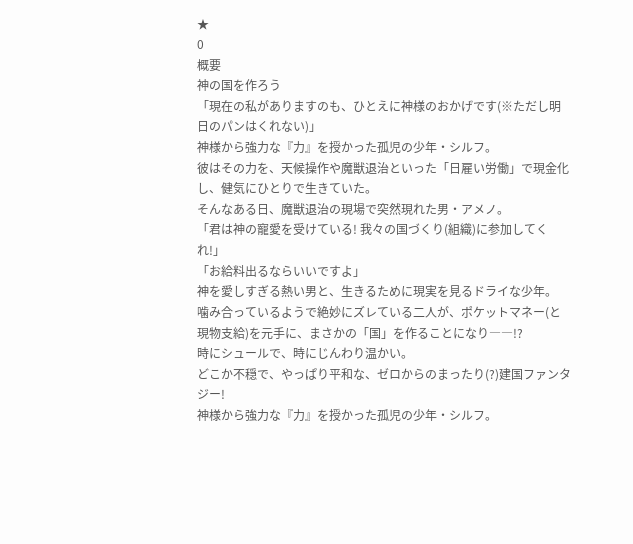★
0
概要
神の国を作ろう
「現在の私がありますのも、ひとえに神様のおかげです(※ただし明日のパンはくれない)」
神様から強力な『力』を授かった孤児の少年・シルフ。
彼はその力を、天候操作や魔獣退治といった「日雇い労働」で現金化し、健気にひとりで生きていた。
そんなある日、魔獣退治の現場で突然現れた男・アメノ。
「君は神の寵愛を受けている! 我々の国づくり(組織)に参加してくれ!」
「お給料出るならいいですよ」
神を愛しすぎる熱い男と、生きるために現実を見るドライな少年。
噛み合っているようで絶妙にズレている二人が、ポケットマネー(と現物支給)を元手に、まさかの「国」を作ることになり――!?
時にシュールで、時にじんわり温かい。
どこか不穏で、やっぱり平和な、ゼロからのまったり(?)建国ファンタジー!
神様から強力な『力』を授かった孤児の少年・シルフ。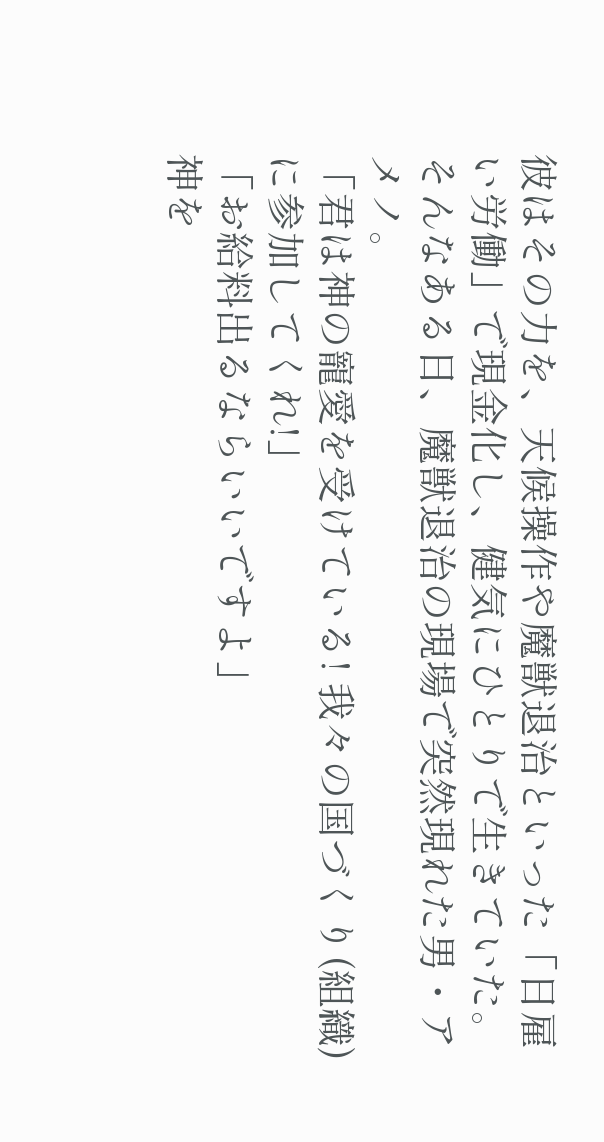彼はその力を、天候操作や魔獣退治といった「日雇い労働」で現金化し、健気にひとりで生きていた。
そんなある日、魔獣退治の現場で突然現れた男・アメノ。
「君は神の寵愛を受けている! 我々の国づくり(組織)に参加してくれ!」
「お給料出るならいいですよ」
神を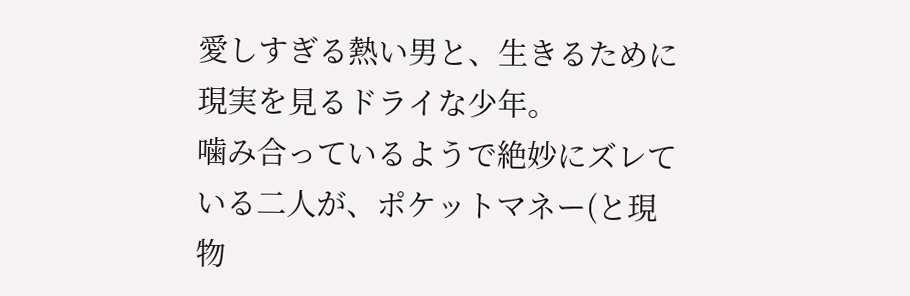愛しすぎる熱い男と、生きるために現実を見るドライな少年。
噛み合っているようで絶妙にズレている二人が、ポケットマネー(と現物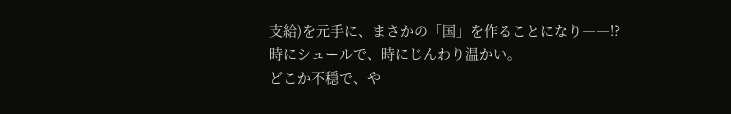支給)を元手に、まさかの「国」を作ることになり――!?
時にシュールで、時にじんわり温かい。
どこか不穏で、や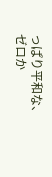っぱり平和な、ゼロか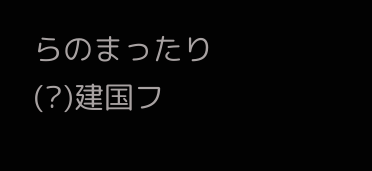らのまったり(?)建国フ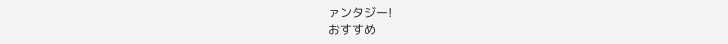ァンタジー!
おすすめ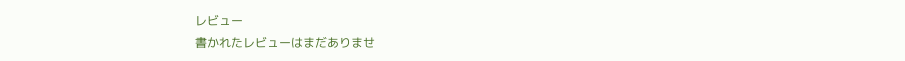レビュー
書かれたレビューはまだありませ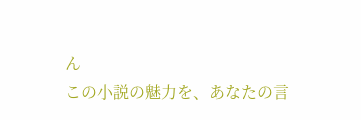ん
この小説の魅力を、あなたの言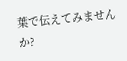葉で伝えてみませんか?